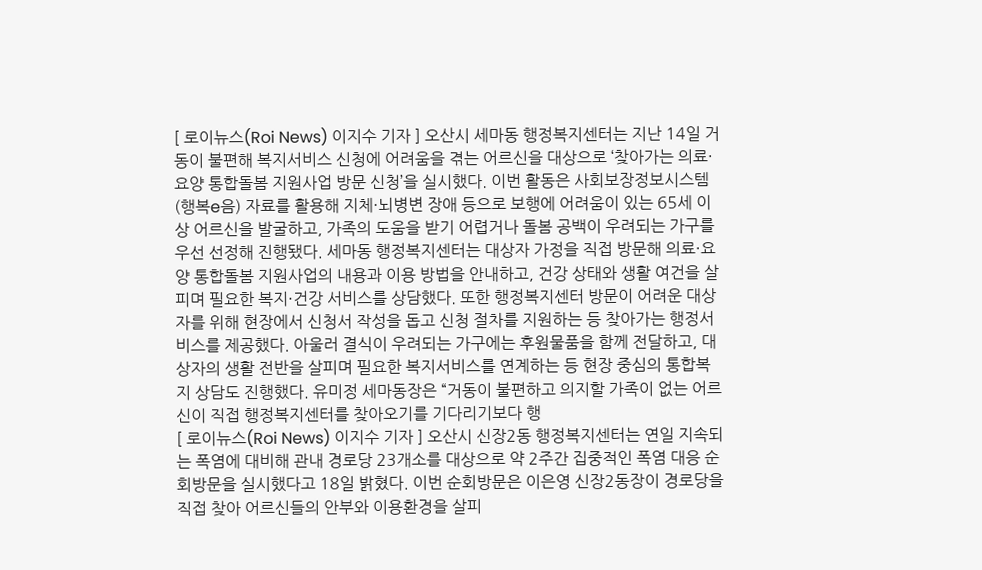[ 로이뉴스(Roi News) 이지수 기자 ] 오산시 세마동 행정복지센터는 지난 14일 거동이 불편해 복지서비스 신청에 어려움을 겪는 어르신을 대상으로 ‘찾아가는 의료·요양 통합돌봄 지원사업 방문 신청’을 실시했다. 이번 활동은 사회보장정보시스템(행복e음) 자료를 활용해 지체·뇌병변 장애 등으로 보행에 어려움이 있는 65세 이상 어르신을 발굴하고, 가족의 도움을 받기 어렵거나 돌봄 공백이 우려되는 가구를 우선 선정해 진행됐다. 세마동 행정복지센터는 대상자 가정을 직접 방문해 의료·요양 통합돌봄 지원사업의 내용과 이용 방법을 안내하고, 건강 상태와 생활 여건을 살피며 필요한 복지·건강 서비스를 상담했다. 또한 행정복지센터 방문이 어려운 대상자를 위해 현장에서 신청서 작성을 돕고 신청 절차를 지원하는 등 찾아가는 행정서비스를 제공했다. 아울러 결식이 우려되는 가구에는 후원물품을 함께 전달하고, 대상자의 생활 전반을 살피며 필요한 복지서비스를 연계하는 등 현장 중심의 통합복지 상담도 진행했다. 유미정 세마동장은 “거동이 불편하고 의지할 가족이 없는 어르신이 직접 행정복지센터를 찾아오기를 기다리기보다 행
[ 로이뉴스(Roi News) 이지수 기자 ] 오산시 신장2동 행정복지센터는 연일 지속되는 폭염에 대비해 관내 경로당 23개소를 대상으로 약 2주간 집중적인 폭염 대응 순회방문을 실시했다고 18일 밝혔다. 이번 순회방문은 이은영 신장2동장이 경로당을 직접 찾아 어르신들의 안부와 이용환경을 살피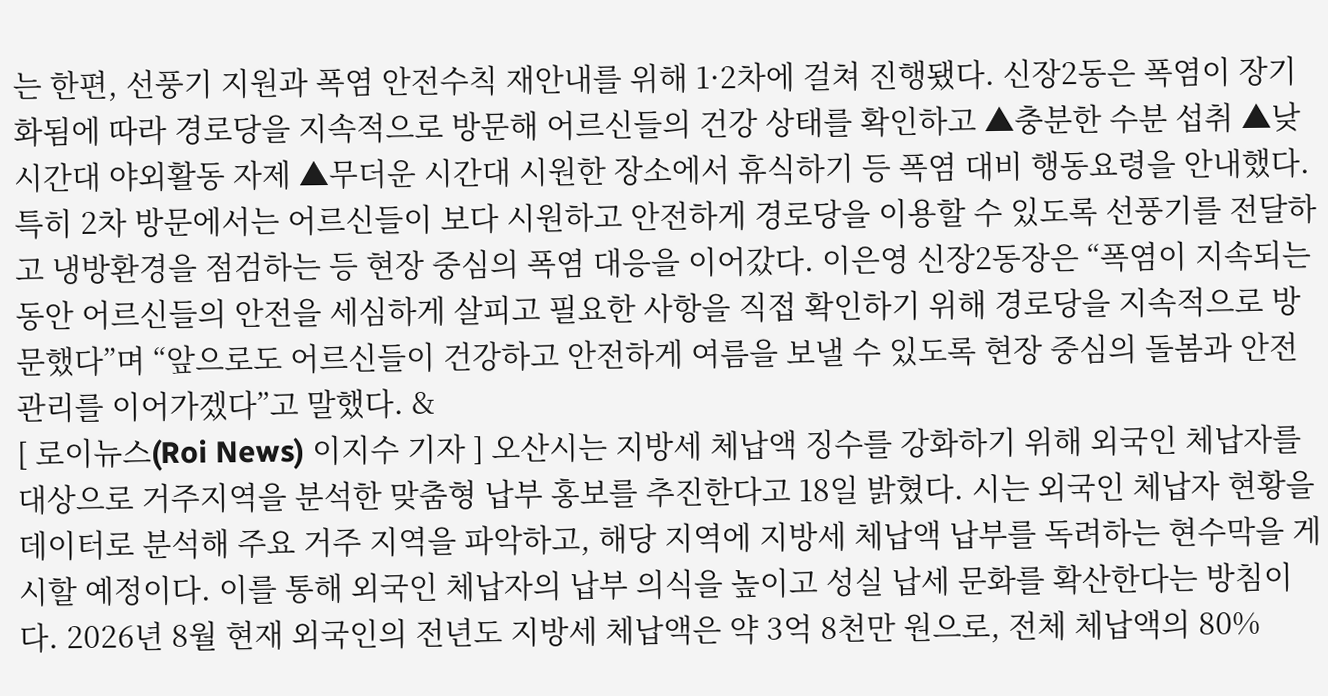는 한편, 선풍기 지원과 폭염 안전수칙 재안내를 위해 1·2차에 걸쳐 진행됐다. 신장2동은 폭염이 장기화됨에 따라 경로당을 지속적으로 방문해 어르신들의 건강 상태를 확인하고 ▲충분한 수분 섭취 ▲낮 시간대 야외활동 자제 ▲무더운 시간대 시원한 장소에서 휴식하기 등 폭염 대비 행동요령을 안내했다. 특히 2차 방문에서는 어르신들이 보다 시원하고 안전하게 경로당을 이용할 수 있도록 선풍기를 전달하고 냉방환경을 점검하는 등 현장 중심의 폭염 대응을 이어갔다. 이은영 신장2동장은 “폭염이 지속되는 동안 어르신들의 안전을 세심하게 살피고 필요한 사항을 직접 확인하기 위해 경로당을 지속적으로 방문했다”며 “앞으로도 어르신들이 건강하고 안전하게 여름을 보낼 수 있도록 현장 중심의 돌봄과 안전관리를 이어가겠다”고 말했다. &
[ 로이뉴스(Roi News) 이지수 기자 ] 오산시는 지방세 체납액 징수를 강화하기 위해 외국인 체납자를 대상으로 거주지역을 분석한 맞춤형 납부 홍보를 추진한다고 18일 밝혔다. 시는 외국인 체납자 현황을 데이터로 분석해 주요 거주 지역을 파악하고, 해당 지역에 지방세 체납액 납부를 독려하는 현수막을 게시할 예정이다. 이를 통해 외국인 체납자의 납부 의식을 높이고 성실 납세 문화를 확산한다는 방침이다. 2026년 8월 현재 외국인의 전년도 지방세 체납액은 약 3억 8천만 원으로, 전체 체납액의 80%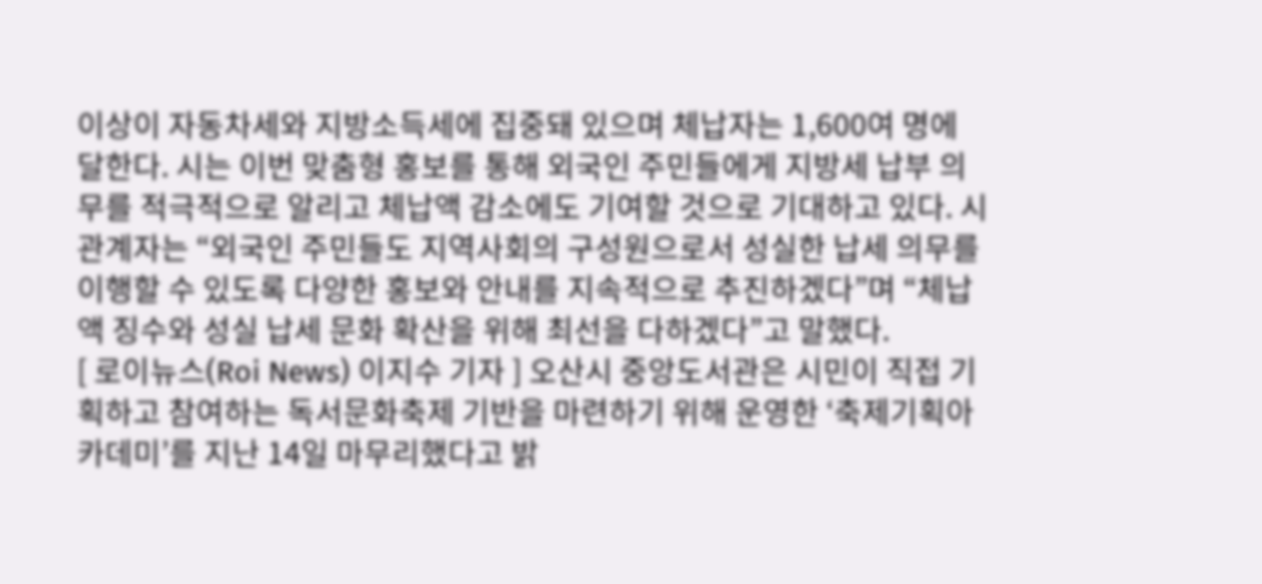이상이 자동차세와 지방소득세에 집중돼 있으며 체납자는 1,600여 명에 달한다. 시는 이번 맞춤형 홍보를 통해 외국인 주민들에게 지방세 납부 의무를 적극적으로 알리고 체납액 감소에도 기여할 것으로 기대하고 있다. 시 관계자는 “외국인 주민들도 지역사회의 구성원으로서 성실한 납세 의무를 이행할 수 있도록 다양한 홍보와 안내를 지속적으로 추진하겠다”며 “체납액 징수와 성실 납세 문화 확산을 위해 최선을 다하겠다”고 말했다.
[ 로이뉴스(Roi News) 이지수 기자 ] 오산시 중앙도서관은 시민이 직접 기획하고 참여하는 독서문화축제 기반을 마련하기 위해 운영한 ‘축제기획아카데미’를 지난 14일 마무리했다고 밝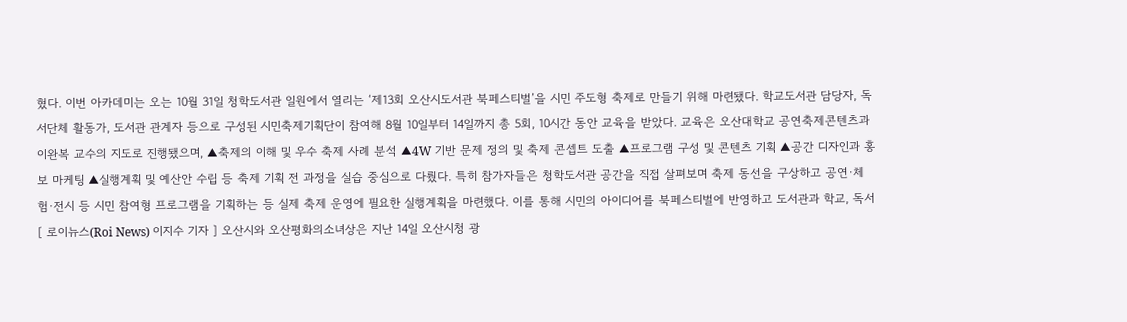혔다. 이번 아카데미는 오는 10월 31일 청학도서관 일원에서 열리는 ‘제13회 오산시도서관 북페스티벌’을 시민 주도형 축제로 만들기 위해 마련됐다. 학교도서관 담당자, 독서단체 활동가, 도서관 관계자 등으로 구성된 시민축제기획단이 참여해 8월 10일부터 14일까지 총 5회, 10시간 동안 교육을 받았다. 교육은 오산대학교 공연축제콘텐츠과 이완복 교수의 지도로 진행됐으며, ▲축제의 이해 및 우수 축제 사례 분석 ▲4W 기반 문제 정의 및 축제 콘셉트 도출 ▲프로그램 구성 및 콘텐츠 기획 ▲공간 디자인과 홍보 마케팅 ▲실행계획 및 예산안 수립 등 축제 기획 전 과정을 실습 중심으로 다뤘다. 특히 참가자들은 청학도서관 공간을 직접 살펴보며 축제 동선을 구상하고 공연·체험·전시 등 시민 참여형 프로그램을 기획하는 등 실제 축제 운영에 필요한 실행계획을 마련했다. 이를 통해 시민의 아이디어를 북페스티벌에 반영하고 도서관과 학교, 독서
[ 로이뉴스(Roi News) 이지수 기자 ] 오산시와 오산평화의소녀상은 지난 14일 오산시청 광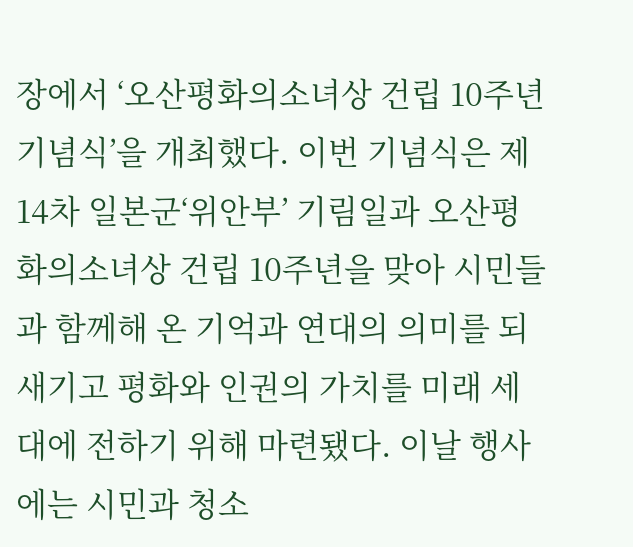장에서 ‘오산평화의소녀상 건립 10주년 기념식’을 개최했다. 이번 기념식은 제14차 일본군‘위안부’ 기림일과 오산평화의소녀상 건립 10주년을 맞아 시민들과 함께해 온 기억과 연대의 의미를 되새기고 평화와 인권의 가치를 미래 세대에 전하기 위해 마련됐다. 이날 행사에는 시민과 청소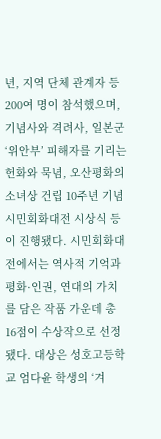년, 지역 단체 관계자 등 200여 명이 참석했으며, 기념사와 격려사, 일본군‘위안부’ 피해자를 기리는 헌화와 묵념, 오산평화의소녀상 건립 10주년 기념 시민회화대전 시상식 등이 진행됐다. 시민회화대전에서는 역사적 기억과 평화·인권, 연대의 가치를 담은 작품 가운데 총 16점이 수상작으로 선정됐다. 대상은 성호고등학교 엄다윤 학생의 ‘겨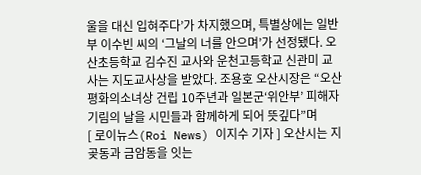울을 대신 입혀주다’가 차지했으며, 특별상에는 일반부 이수빈 씨의 ‘그날의 너를 안으며’가 선정됐다. 오산초등학교 김수진 교사와 운천고등학교 신관미 교사는 지도교사상을 받았다. 조용호 오산시장은 “오산평화의소녀상 건립 10주년과 일본군‘위안부’ 피해자 기림의 날을 시민들과 함께하게 되어 뜻깊다”며
[ 로이뉴스(Roi News) 이지수 기자 ] 오산시는 지곶동과 금암동을 잇는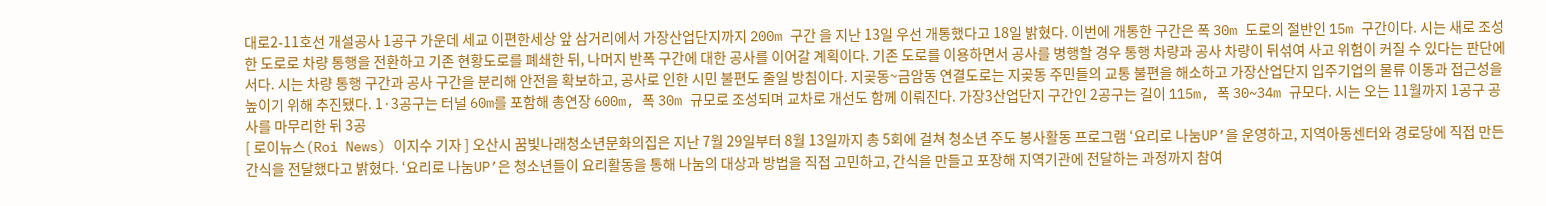대로2-11호선 개설공사 1공구 가운데 세교 이편한세상 앞 삼거리에서 가장산업단지까지 200m 구간 을 지난 13일 우선 개통했다고 18일 밝혔다. 이번에 개통한 구간은 폭 30m 도로의 절반인 15m 구간이다. 시는 새로 조성한 도로로 차량 통행을 전환하고 기존 현황도로를 폐쇄한 뒤, 나머지 반폭 구간에 대한 공사를 이어갈 계획이다. 기존 도로를 이용하면서 공사를 병행할 경우 통행 차량과 공사 차량이 뒤섞여 사고 위험이 커질 수 있다는 판단에서다. 시는 차량 통행 구간과 공사 구간을 분리해 안전을 확보하고, 공사로 인한 시민 불편도 줄일 방침이다. 지곶동~금암동 연결도로는 지곶동 주민들의 교통 불편을 해소하고 가장산업단지 입주기업의 물류 이동과 접근성을 높이기 위해 추진됐다. 1·3공구는 터널 60m를 포함해 총연장 600m, 폭 30m 규모로 조성되며 교차로 개선도 함께 이뤄진다. 가장3산업단지 구간인 2공구는 길이 115m, 폭 30~34m 규모다. 시는 오는 11월까지 1공구 공사를 마무리한 뒤 3공
[ 로이뉴스(Roi News) 이지수 기자 ] 오산시 꿈빛나래청소년문화의집은 지난 7월 29일부터 8월 13일까지 총 5회에 걸쳐 청소년 주도 봉사활동 프로그램 ‘요리로 나눔UP’을 운영하고, 지역아동센터와 경로당에 직접 만든 간식을 전달했다고 밝혔다. ‘요리로 나눔UP’은 청소년들이 요리활동을 통해 나눔의 대상과 방법을 직접 고민하고, 간식을 만들고 포장해 지역기관에 전달하는 과정까지 참여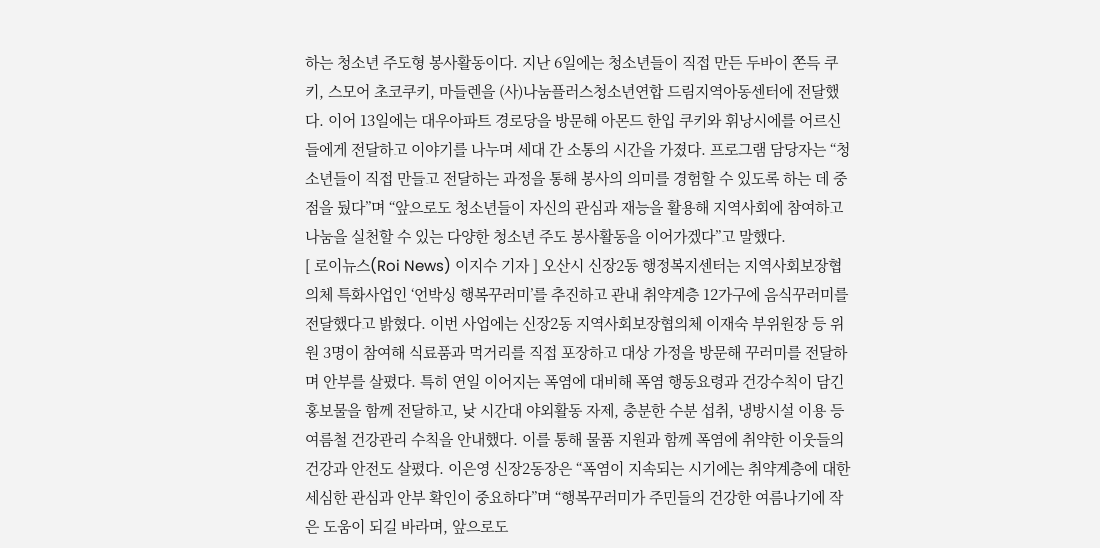하는 청소년 주도형 봉사활동이다. 지난 6일에는 청소년들이 직접 만든 두바이 쫀득 쿠키, 스모어 초코쿠키, 마들렌을 (사)나눔플러스청소년연합 드림지역아동센터에 전달했다. 이어 13일에는 대우아파트 경로당을 방문해 아몬드 한입 쿠키와 휘낭시에를 어르신들에게 전달하고 이야기를 나누며 세대 간 소통의 시간을 가졌다. 프로그램 담당자는 “청소년들이 직접 만들고 전달하는 과정을 통해 봉사의 의미를 경험할 수 있도록 하는 데 중점을 뒀다”며 “앞으로도 청소년들이 자신의 관심과 재능을 활용해 지역사회에 참여하고 나눔을 실천할 수 있는 다양한 청소년 주도 봉사활동을 이어가겠다”고 말했다.
[ 로이뉴스(Roi News) 이지수 기자 ] 오산시 신장2동 행정복지센터는 지역사회보장협의체 특화사업인 ‘언박싱 행복꾸러미’를 추진하고 관내 취약계층 12가구에 음식꾸러미를 전달했다고 밝혔다. 이번 사업에는 신장2동 지역사회보장협의체 이재숙 부위원장 등 위원 3명이 참여해 식료품과 먹거리를 직접 포장하고 대상 가정을 방문해 꾸러미를 전달하며 안부를 살폈다. 특히 연일 이어지는 폭염에 대비해 폭염 행동요령과 건강수칙이 담긴 홍보물을 함께 전달하고, 낮 시간대 야외활동 자제, 충분한 수분 섭취, 냉방시설 이용 등 여름철 건강관리 수칙을 안내했다. 이를 통해 물품 지원과 함께 폭염에 취약한 이웃들의 건강과 안전도 살폈다. 이은영 신장2동장은 “폭염이 지속되는 시기에는 취약계층에 대한 세심한 관심과 안부 확인이 중요하다”며 “행복꾸러미가 주민들의 건강한 여름나기에 작은 도움이 되길 바라며, 앞으로도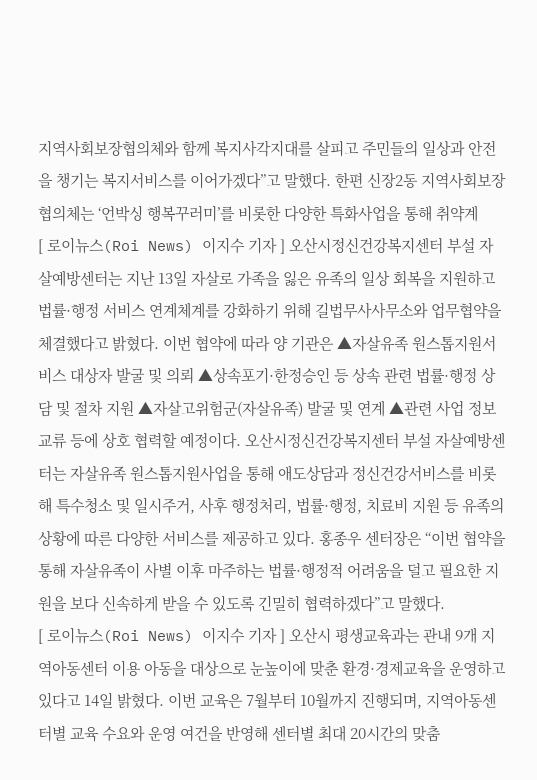지역사회보장협의체와 함께 복지사각지대를 살피고 주민들의 일상과 안전을 챙기는 복지서비스를 이어가겠다”고 말했다. 한편 신장2동 지역사회보장협의체는 ‘언박싱 행복꾸러미’를 비롯한 다양한 특화사업을 통해 취약계
[ 로이뉴스(Roi News) 이지수 기자 ] 오산시정신건강복지센터 부설 자살예방센터는 지난 13일 자살로 가족을 잃은 유족의 일상 회복을 지원하고 법률·행정 서비스 연계체계를 강화하기 위해 길법무사사무소와 업무협약을 체결했다고 밝혔다. 이번 협약에 따라 양 기관은 ▲자살유족 원스톱지원서비스 대상자 발굴 및 의뢰 ▲상속포기·한정승인 등 상속 관련 법률·행정 상담 및 절차 지원 ▲자살고위험군(자살유족) 발굴 및 연계 ▲관련 사업 정보 교류 등에 상호 협력할 예정이다. 오산시정신건강복지센터 부설 자살예방센터는 자살유족 원스톱지원사업을 통해 애도상담과 정신건강서비스를 비롯해 특수청소 및 일시주거, 사후 행정처리, 법률·행정, 치료비 지원 등 유족의 상황에 따른 다양한 서비스를 제공하고 있다. 홍종우 센터장은 “이번 협약을 통해 자살유족이 사별 이후 마주하는 법률·행정적 어려움을 덜고 필요한 지원을 보다 신속하게 받을 수 있도록 긴밀히 협력하겠다”고 말했다.
[ 로이뉴스(Roi News) 이지수 기자 ] 오산시 평생교육과는 관내 9개 지역아동센터 이용 아동을 대상으로 눈높이에 맞춘 환경·경제교육을 운영하고 있다고 14일 밝혔다. 이번 교육은 7월부터 10월까지 진행되며, 지역아동센터별 교육 수요와 운영 여건을 반영해 센터별 최대 20시간의 맞춤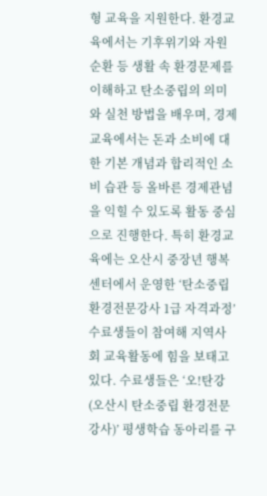형 교육을 지원한다. 환경교육에서는 기후위기와 자원순환 등 생활 속 환경문제를 이해하고 탄소중립의 의미와 실천 방법을 배우며, 경제교육에서는 돈과 소비에 대한 기본 개념과 합리적인 소비 습관 등 올바른 경제관념을 익힐 수 있도록 활동 중심으로 진행한다. 특히 환경교육에는 오산시 중장년 행복센터에서 운영한 ‘탄소중립환경전문강사 1급 자격과정’ 수료생들이 참여해 지역사회 교육활동에 힘을 보태고 있다. 수료생들은 ‘오!탄강(오산시 탄소중립 환경전문강사)’ 평생학습 동아리를 구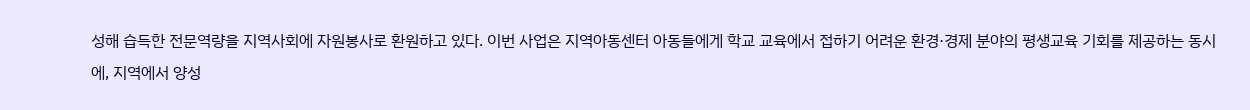성해 습득한 전문역량을 지역사회에 자원봉사로 환원하고 있다. 이번 사업은 지역아동센터 아동들에게 학교 교육에서 접하기 어려운 환경·경제 분야의 평생교육 기회를 제공하는 동시에, 지역에서 양성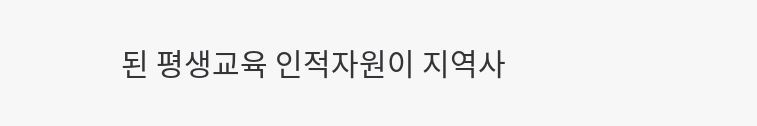된 평생교육 인적자원이 지역사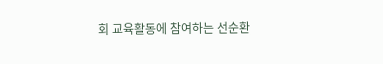회 교육활동에 참여하는 선순환